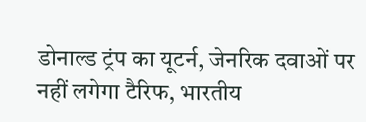डोनाल्ड ट्रंप का यूटर्न, जेनरिक दवाओं पर नहीं लगेगा टैरिफ, भारतीय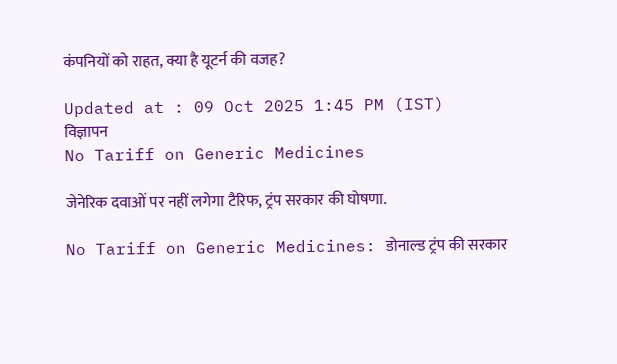कंपनियों को राहत, क्या है यूटर्न की वजह?

Updated at : 09 Oct 2025 1:45 PM (IST)
विज्ञापन
No Tariff on Generic Medicines

जेनेरिक दवाओं पर नहीं लगेगा टैरिफ, ट्रंप सरकार की घोषणा.

No Tariff on Generic Medicines: डोनाल्ड ट्रंप की सरकार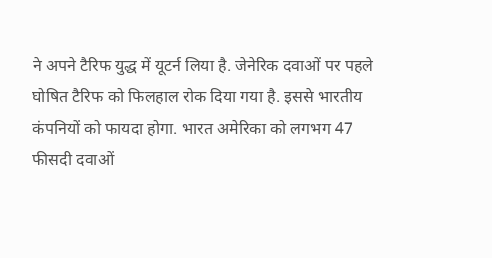ने अपने टैरिफ युद्ध में यूटर्न लिया है. जेनेरिक दवाओं पर पहले घोषित टैरिफ को फिलहाल रोक दिया गया है. इससे भारतीय कंपनियों को फायदा होगा. भारत अमेरिका को लगभग 47 फीसदी दवाओं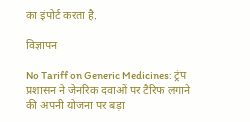का इंपोर्ट करता है.

विज्ञापन

No Tariff on Generic Medicines: ट्रंप प्रशासन ने जेनरिक दवाओं पर टैरिफ लगाने की अपनी योजना पर बड़ा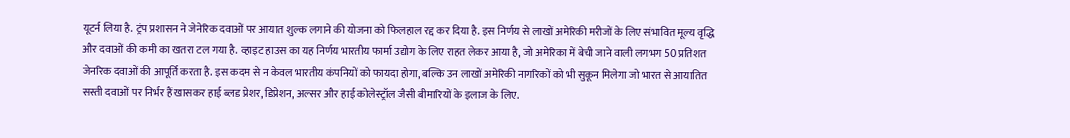यूटर्न लिया है. ट्रंप प्रशासन ने जेनेरिक दवाओं पर आयात शुल्क लगाने की योजना को फिलहाल रद्द कर दिया है. इस निर्णय से लाखों अमेरिकी मरीजों के लिए संभावित मूल्य वृद्धि और दवाओं की कमी का खतरा टल गया है. व्हाइट हाउस का यह निर्णय भारतीय फार्मा उद्योग के लिए राहत लेकर आया है, जो अमेरिका में बेची जाने वाली लगभग 50 प्रतिशत जेनरिक दवाओं की आपूर्ति करता है. इस कदम से न केवल भारतीय कंपनियों को फायदा होगा, बल्कि उन लाखों अमेरिकी नागरिकों को भी सुकून मिलेगा जो भारत से आयातित सस्ती दवाओं पर निर्भर हैं खासकर हाई ब्लड प्रेशर, डिप्रेशन, अल्सर और हाई कोलेस्ट्रॉल जैसी बीमारियों के इलाज के लिए.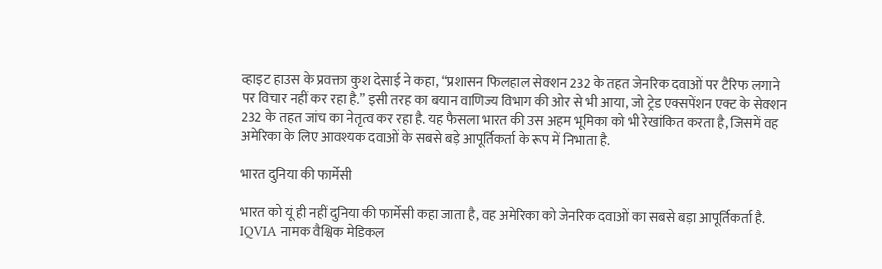व्हाइट हाउस के प्रवक्ता कुश देसाई ने कहा, “प्रशासन फिलहाल सेक्शन 232 के तहत जेनरिक दवाओं पर टैरिफ लगाने पर विचार नहीं कर रहा है.” इसी तरह का बयान वाणिज्य विभाग की ओर से भी आया, जो ट्रेड एक्सपेंशन एक्ट के सेक्शन 232 के तहत जांच का नेतृत्व कर रहा है. यह फैसला भारत की उस अहम भूमिका को भी रेखांकित करता है, जिसमें वह अमेरिका के लिए आवश्यक दवाओं के सबसे बड़े आपूर्तिकर्ता के रूप में निभाता है.

भारत दुनिया की फार्मेसी

भारत को यूं ही नहीं दुनिया की फार्मेसी कहा जाता है, वह अमेरिका को जेनरिक दवाओं का सबसे बड़ा आपूर्तिकर्ता है. IQVIA नामक वैश्विक मेडिकल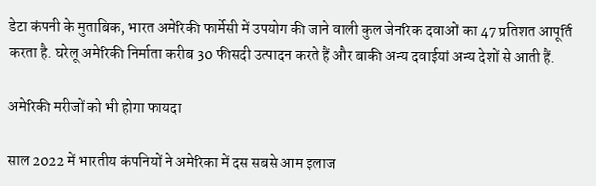डेटा कंपनी के मुताबिक, भारत अमेरिकी फार्मेसी में उपयोग की जाने वाली कुल जेनरिक दवाओं का 47 प्रतिशत आपूर्ति करता है. घरेलू अमेरिकी निर्माता करीब 30 फीसदी उत्पादन करते हैं और बाकी अन्य दवाईयां अन्य देशों से आती हैं.

अमेरिकी मरीजों को भी होगा फायदा

साल 2022 में भारतीय कंपनियों ने अमेरिका में दस सबसे आम इलाज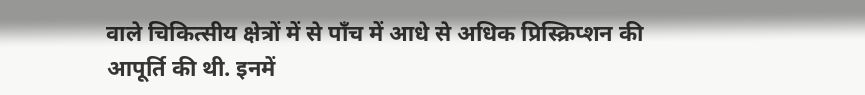वाले चिकित्सीय क्षेत्रों में से पाँच में आधे से अधिक प्रिस्क्रिप्शन की आपूर्ति की थी. इनमें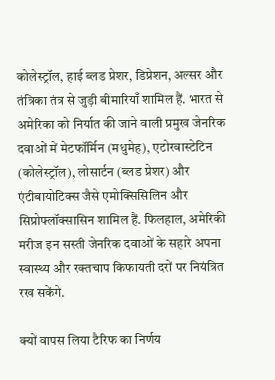कोलेस्ट्रॉल, हाई ब्लड प्रेशर, डिप्रेशन, अल्सर और तंत्रिका तंत्र से जुड़ी बीमारियाँ शामिल हैं. भारत से अमेरिका को निर्यात की जाने वाली प्रमुख जेनरिक दवाओं में मेटफॉर्मिन (मधुमेह), एटोरवास्टेटिन (कोलेस्ट्रॉल), लोसार्टन (ब्लड प्रेशर) और एंटीबायोटिक्स जैसे एमोक्सिसिलिन और सिप्रोफ्लॉक्सासिन शामिल हैं. फिलहाल, अमेरिकी मरीज इन सस्ती जेनरिक दवाओं के सहारे अपना स्वास्थ्य और रक्तचाप किफायती दरों पर नियंत्रित रख सकेंगे.

क्यों वापस लिया टैरिफ का निर्णय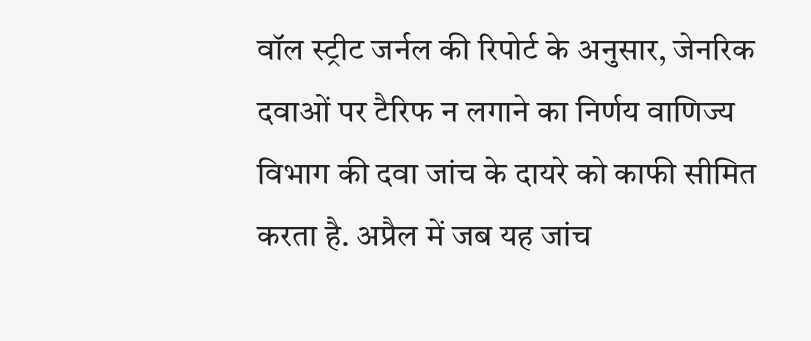वॉल स्ट्रीट जर्नल की रिपोर्ट के अनुसार, जेनरिक दवाओं पर टैरिफ न लगाने का निर्णय वाणिज्य विभाग की दवा जांच के दायरे को काफी सीमित करता है. अप्रैल में जब यह जांच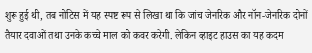शुरू हुई थी, तब नोटिस में यह स्पष्ट रूप से लिखा था कि जांच जेनरिक और नॉन-जेनरिक दोनों तैयार दवाओं तथा उनके कच्चे माल को कवर करेगी. लेकिन व्हाइट हाउस का यह कदम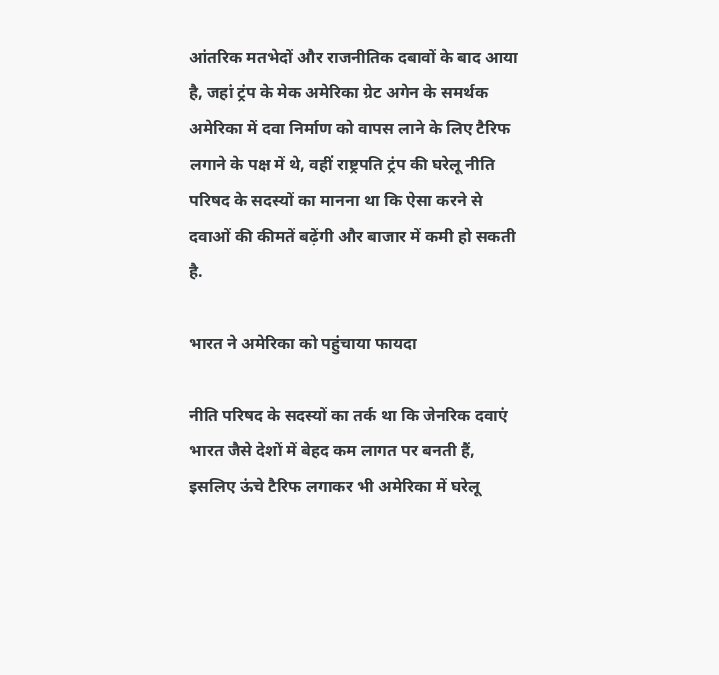आंतरिक मतभेदों और राजनीतिक दबावों के बाद आया है, जहां ट्रंप के मेक अमेरिका ग्रेट अगेन के समर्थक अमेरिका में दवा निर्माण को वापस लाने के लिए टैरिफ लगाने के पक्ष में थे, वहीं राष्ट्रपति ट्रंप की घरेलू नीति परिषद के सदस्यों का मानना था कि ऐसा करने से दवाओं की कीमतें बढ़ेंगी और बाजार में कमी हो सकती है.

भारत ने अमेरिका को पहुंचाया फायदा

नीति परिषद के सदस्यों का तर्क था कि जेनरिक दवाएं भारत जैसे देशों में बेहद कम लागत पर बनती हैं, इसलिए ऊंचे टैरिफ लगाकर भी अमेरिका में घरेलू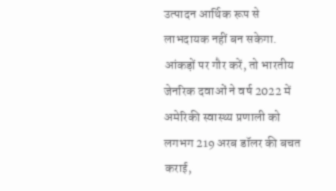उत्पादन आर्थिक रूप से लाभदायक नहीं बन सकेगा. आंकड़ों पर गौर करें, तो भारतीय जेनरिक दवाओं ने वर्ष 2022 में अमेरिकी स्वास्थ्य प्रणाली को लगभग 219 अरब डॉलर की बचत कराई,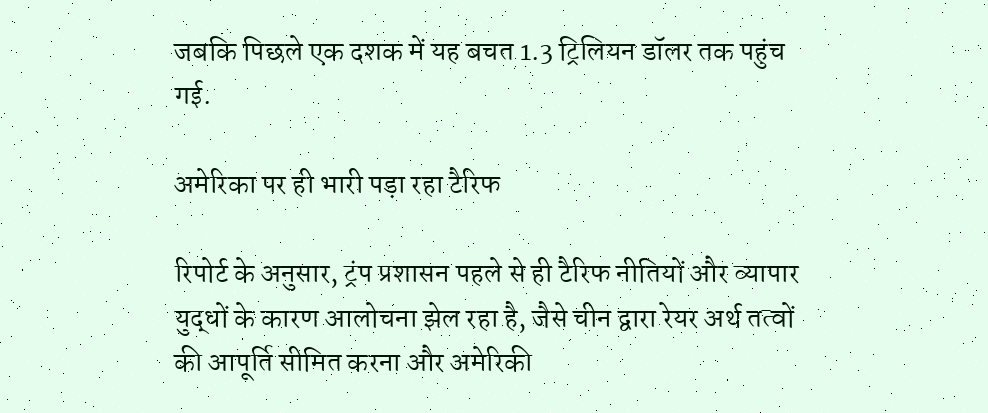जबकि पिछले एक दशक में यह बचत 1.3 ट्रिलियन डॉलर तक पहुंच गई.

अमेरिका पर ही भारी पड़ा रहा टैरिफ

रिपोर्ट के अनुसार, ट्रंप प्रशासन पहले से ही टैरिफ नीतियों और व्यापार युद्धों के कारण आलोचना झेल रहा है, जैसे चीन द्वारा रेयर अर्थ तत्वों की आपूर्ति सीमित करना और अमेरिकी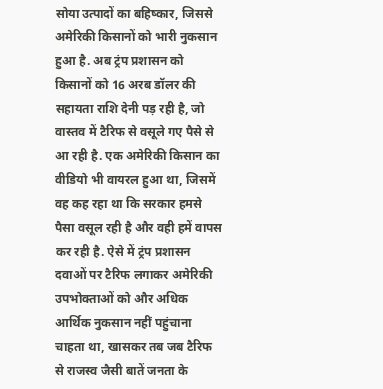सोया उत्पादों का बहिष्कार, जिससे अमेरिकी किसानों को भारी नुकसान हुआ है. अब ट्रंप प्रशासन को किसानों को 16 अरब डॉलर की सहायता राशि देनी पड़ रही है, जो वास्तव में टैरिफ से वसूले गए पैसे से आ रही है. एक अमेरिकी किसान का वीडियो भी वायरल हुआ था, जिसमें वह कह रहा था कि सरकार हमसे पैसा वसूल रही है और वही हमें वापस कर रही है. ऐसे में ट्रंप प्रशासन दवाओं पर टैरिफ लगाकर अमेरिकी उपभोक्ताओं को और अधिक आर्थिक नुकसान नहीं पहुंचाना चाहता था, खासकर तब जब टैरिफ से राजस्व जैसी बातें जनता के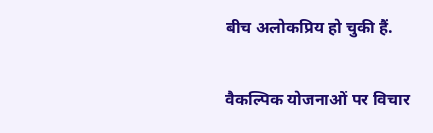बीच अलोकप्रिय हो चुकी हैं.

वैकल्पिक योजनाओं पर विचार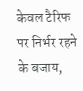केवल टैरिफ पर निर्भर रहने के बजाय,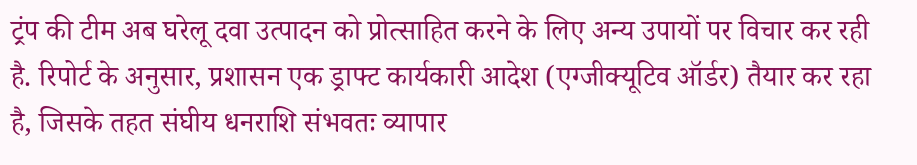ट्रंप की टीम अब घरेलू दवा उत्पादन को प्रोत्साहित करने के लिए अन्य उपायों पर विचार कर रही है. रिपोर्ट के अनुसार, प्रशासन एक ड्राफ्ट कार्यकारी आदेश (एग्जीक्यूटिव ऑर्डर) तैयार कर रहा है, जिसके तहत संघीय धनराशि संभवतः व्यापार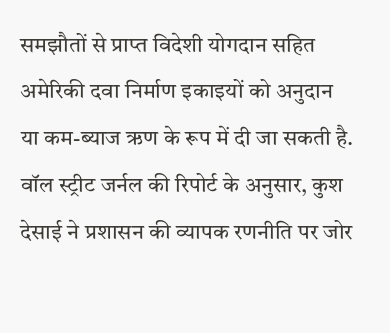समझौतों से प्राप्त विदेशी योगदान सहित अमेरिकी दवा निर्माण इकाइयों को अनुदान या कम-ब्याज ऋण के रूप में दी जा सकती है. वॉल स्ट्रीट जर्नल की रिपोर्ट के अनुसार, कुश देसाई ने प्रशासन की व्यापक रणनीति पर जोर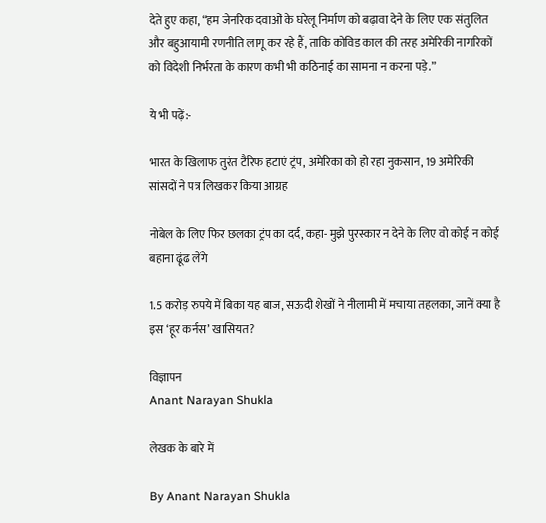देते हुए कहा, “हम जेनरिक दवाओं के घरेलू निर्माण को बढ़ावा देने के लिए एक संतुलित और बहुआयामी रणनीति लागू कर रहे हैं, ताकि कोविड काल की तरह अमेरिकी नागरिकों को विदेशी निर्भरता के कारण कभी भी कठिनाई का सामना न करना पड़े.”

ये भी पढ़ें:-

भारत के खिलाफ तुरंत टैरिफ हटाएं ट्रंप, अमेरिका को हो रहा नुकसान, 19 अमेरिकी सांसदों ने पत्र लिखकर किया आग्रह

नोबेल के लिए फिर छलका ट्रंप का दर्द, कहा- मुझे पुरस्कार न देने के लिए वो कोई न कोई बहाना ढूंढ लेंगे

1.5 करोड़ रुपये में बिका यह बाज, सऊदी शेखों ने नीलामी में मचाया तहलका, जानें क्या है इस ‘हूर कर्नस’ खासियत?

विज्ञापन
Anant Narayan Shukla

लेखक के बारे में

By Anant Narayan Shukla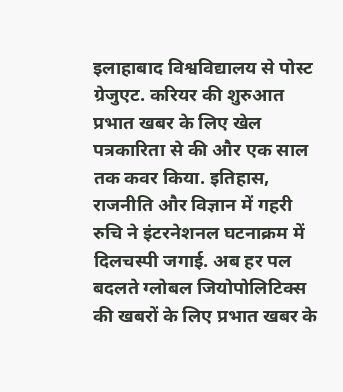इलाहाबाद विश्वविद्यालय से पोस्ट ग्रेजुएट. करियर की शुरुआत प्रभात खबर के लिए खेल पत्रकारिता से की और एक साल तक कवर किया. इतिहास, राजनीति और विज्ञान में गहरी रुचि ने इंटरनेशनल घटनाक्रम में दिलचस्पी जगाई. अब हर पल बदलते ग्लोबल जियोपोलिटिक्स की खबरों के लिए प्रभात खबर के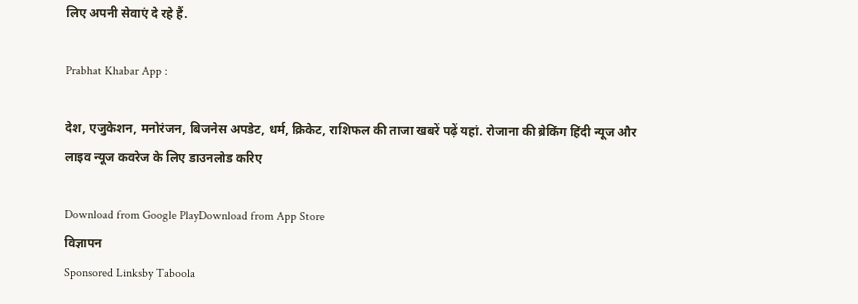लिए अपनी सेवाएं दे रहे हैं.

Prabhat Khabar App :

देश, एजुकेशन, मनोरंजन, बिजनेस अपडेट, धर्म, क्रिकेट, राशिफल की ताजा खबरें पढ़ें यहां. रोजाना की ब्रेकिंग हिंदी न्यूज और लाइव न्यूज कवरेज के लिए डाउनलोड करिए

Download from Google PlayDownload from App Store
विज्ञापन
Sponsored Linksby Taboola